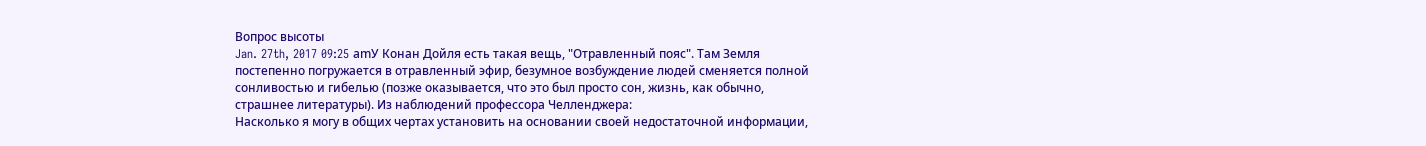Вопрос высоты
Jan. 27th, 2017 09:25 amУ Конан Дойля есть такая вещь, "Отравленный пояс". Там Земля постепенно погружается в отравленный эфир, безумное возбуждение людей сменяется полной сонливостью и гибелью (позже оказывается, что это был просто сон, жизнь, как обычно, страшнее литературы). Из наблюдений профессора Челленджера:
Насколько я могу в общих чертах установить на основании своей недостаточной информации,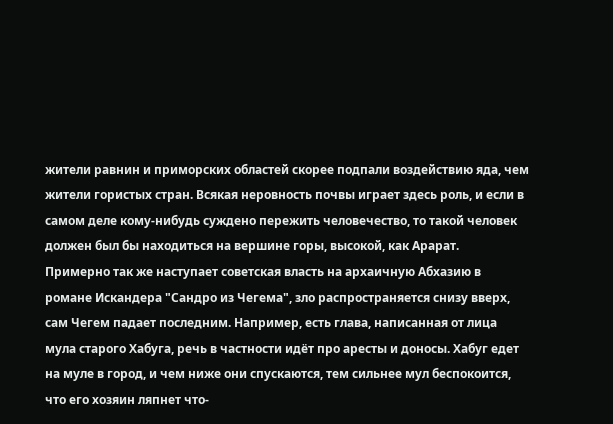жители равнин и приморских областей скорее подпали воздействию яда, чем жители гористых стран. Всякая неровность почвы играет здесь роль, и если в самом деле кому-нибудь суждено пережить человечество, то такой человек должен был бы находиться на вершине горы, высокой, как Арарат.
Примерно так же наступает советская власть на архаичную Абхазию в романе Искандера "Сандро из Чегема", зло распространяется снизу вверх, сам Чегем падает последним. Например, есть глава, написанная от лица мула старого Хабуга, речь в частности идёт про аресты и доносы. Хабуг едет на муле в город, и чем ниже они спускаются, тем сильнее мул беспокоится, что его хозяин ляпнет что-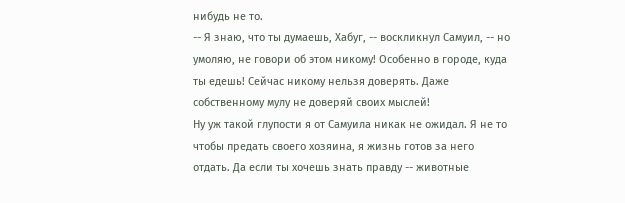нибудь не то.
-- Я знаю, что ты думаешь, Хабуг, -- воскликнул Самуил, -- но умоляю, не говори об этом никому! Особенно в городе, куда ты едешь! Сейчас никому нельзя доверять. Даже собственному мулу не доверяй своих мыслей!
Ну уж такой глупости я от Самуила никак не ожидал. Я не то чтобы предать своего хозяина, я жизнь готов за него отдать. Да если ты хочешь знать правду -- животные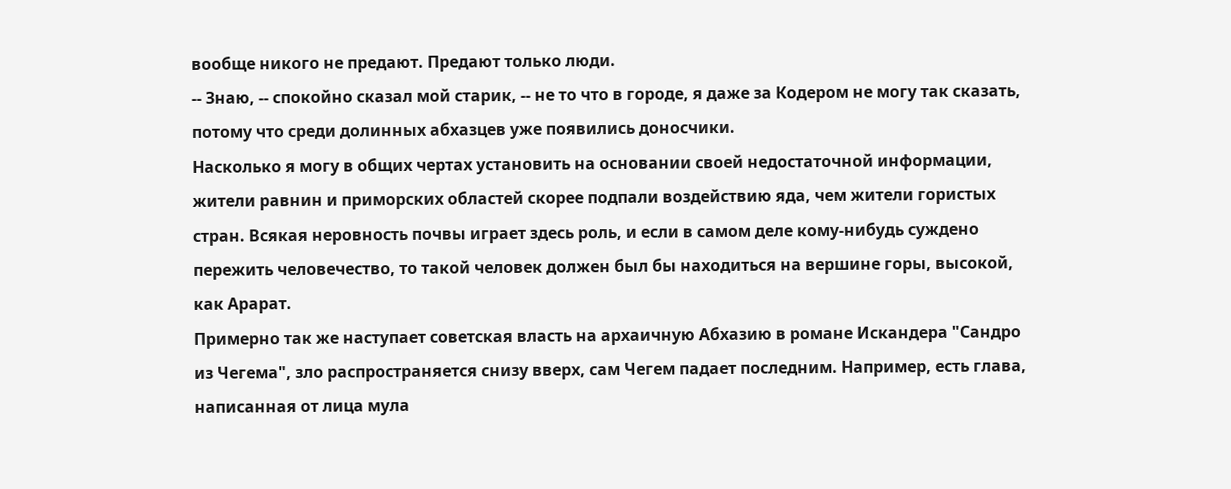вообще никого не предают. Предают только люди.
-- Знаю, -- спокойно сказал мой старик, -- не то что в городе, я даже за Кодером не могу так сказать, потому что среди долинных абхазцев уже появились доносчики.
Насколько я могу в общих чертах установить на основании своей недостаточной информации, жители равнин и приморских областей скорее подпали воздействию яда, чем жители гористых стран. Всякая неровность почвы играет здесь роль, и если в самом деле кому-нибудь суждено пережить человечество, то такой человек должен был бы находиться на вершине горы, высокой, как Арарат.
Примерно так же наступает советская власть на архаичную Абхазию в романе Искандера "Сандро из Чегема", зло распространяется снизу вверх, сам Чегем падает последним. Например, есть глава, написанная от лица мула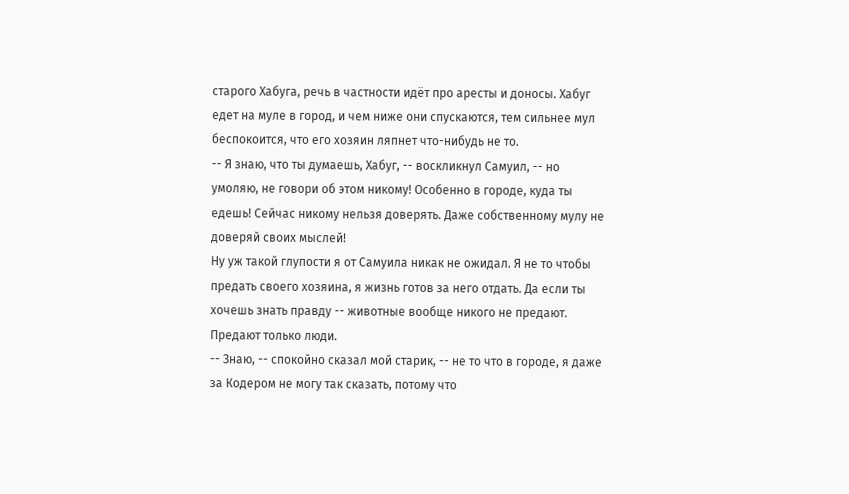старого Хабуга, речь в частности идёт про аресты и доносы. Хабуг едет на муле в город, и чем ниже они спускаются, тем сильнее мул беспокоится, что его хозяин ляпнет что-нибудь не то.
-- Я знаю, что ты думаешь, Хабуг, -- воскликнул Самуил, -- но умоляю, не говори об этом никому! Особенно в городе, куда ты едешь! Сейчас никому нельзя доверять. Даже собственному мулу не доверяй своих мыслей!
Ну уж такой глупости я от Самуила никак не ожидал. Я не то чтобы предать своего хозяина, я жизнь готов за него отдать. Да если ты хочешь знать правду -- животные вообще никого не предают. Предают только люди.
-- Знаю, -- спокойно сказал мой старик, -- не то что в городе, я даже за Кодером не могу так сказать, потому что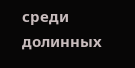среди долинных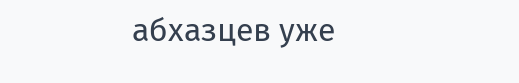абхазцев уже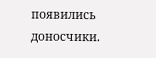появились доносчики.